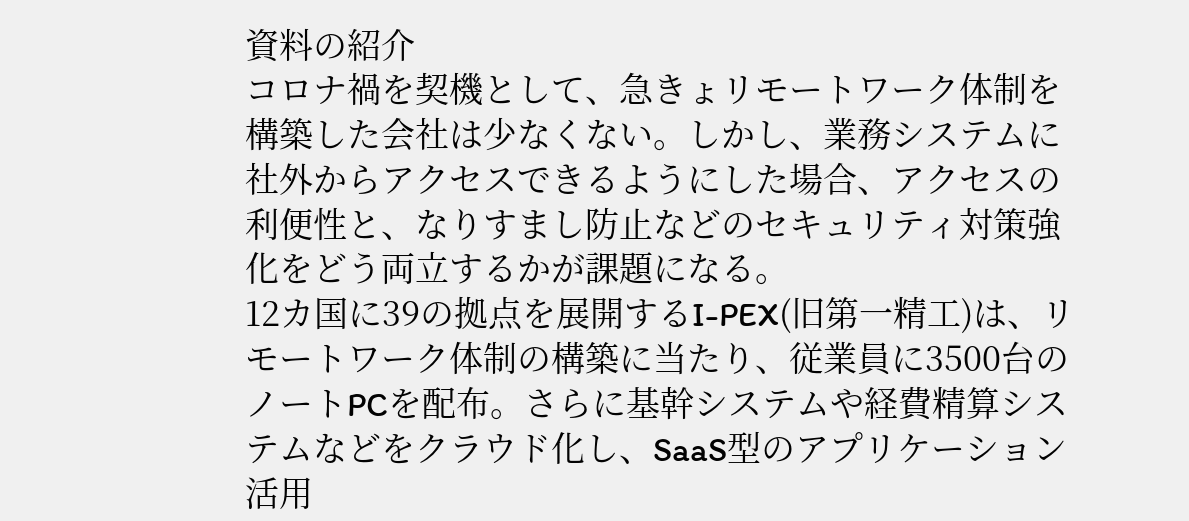資料の紹介
コロナ禍を契機として、急きょリモートワーク体制を構築した会社は少なくない。しかし、業務システムに社外からアクセスできるようにした場合、アクセスの利便性と、なりすまし防止などのセキュリティ対策強化をどう両立するかが課題になる。
12カ国に39の拠点を展開するI-PEX(旧第一精工)は、リモートワーク体制の構築に当たり、従業員に3500台のノートPCを配布。さらに基幹システムや経費精算システムなどをクラウド化し、SaaS型のアプリケーション活用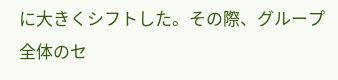に大きくシフトした。その際、グループ全体のセ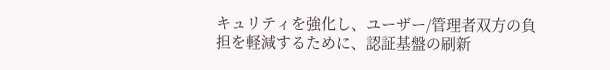キュリティを強化し、ユーザー/管理者双方の負担を軽減するために、認証基盤の刷新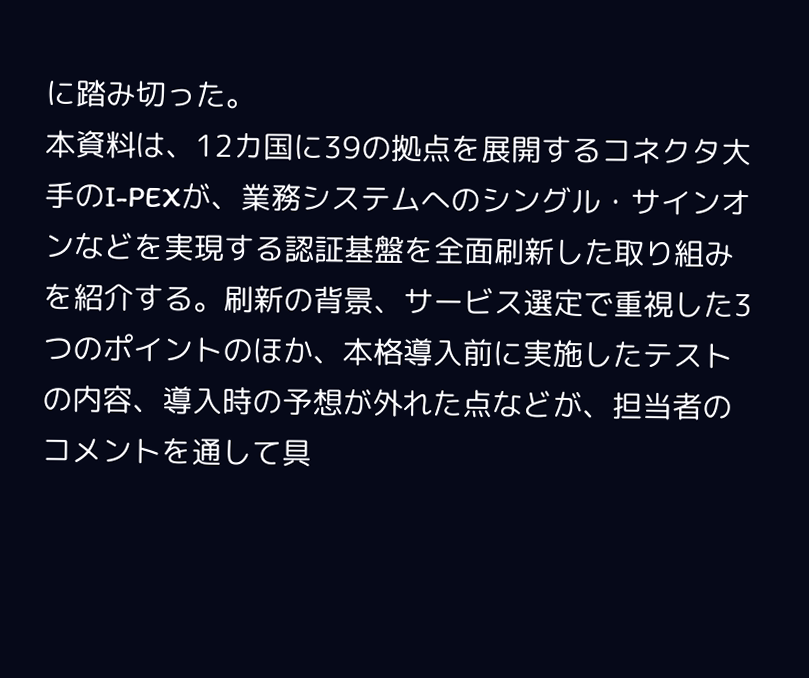に踏み切った。
本資料は、12カ国に39の拠点を展開するコネクタ大手のI-PEXが、業務システムへのシングル・サインオンなどを実現する認証基盤を全面刷新した取り組みを紹介する。刷新の背景、サービス選定で重視した3つのポイントのほか、本格導入前に実施したテストの内容、導入時の予想が外れた点などが、担当者のコメントを通して具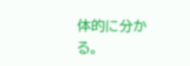体的に分かる。